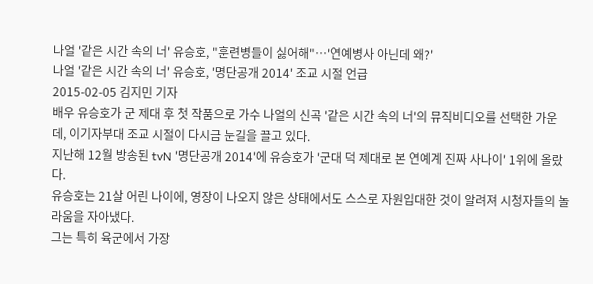나얼 '같은 시간 속의 너' 유승호, "훈련병들이 싫어해"…'연예병사 아닌데 왜?'
나얼 '같은 시간 속의 너' 유승호, '명단공개 2014' 조교 시절 언급
2015-02-05 김지민 기자
배우 유승호가 군 제대 후 첫 작품으로 가수 나얼의 신곡 '같은 시간 속의 너'의 뮤직비디오를 선택한 가운데, 이기자부대 조교 시절이 다시금 눈길을 끌고 있다.
지난해 12월 방송된 tvN '명단공개 2014'에 유승호가 '군대 덕 제대로 본 연예계 진짜 사나이' 1위에 올랐다.
유승호는 21살 어린 나이에, 영장이 나오지 않은 상태에서도 스스로 자원입대한 것이 알려져 시청자들의 놀라움을 자아냈다.
그는 특히 육군에서 가장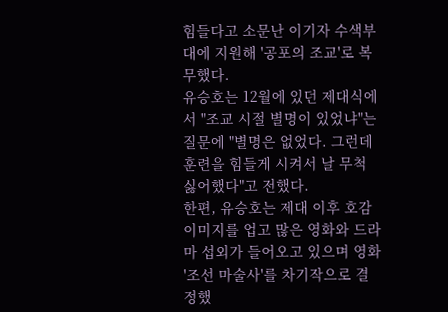힘들다고 소문난 이기자 수색부대에 지원해 '공포의 조교'로 복무했다.
유승호는 12월에 있던 제대식에서 "조교 시절 별명이 있었냐"는 질문에 "별명은 없었다. 그런데 훈련을 힘들게 시켜서 날 무척 싫어했다"고 전했다.
한편, 유승호는 제대 이후 호감 이미지를 업고 많은 영화와 드라마 섭외가 들어오고 있으며 영화 '조선 마술사'를 차기작으로 결정했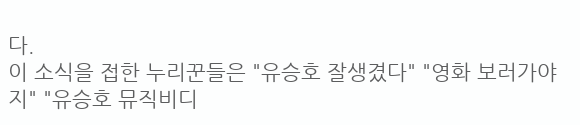다.
이 소식을 접한 누리꾼들은 "유승호 잘생겼다" "영화 보러가야지" "유승호 뮤직비디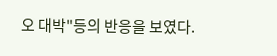오 대박"등의 반응을 보였다.